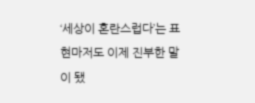‘세상이 혼란스럽다’는 표현마저도 이제 진부한 말이 됐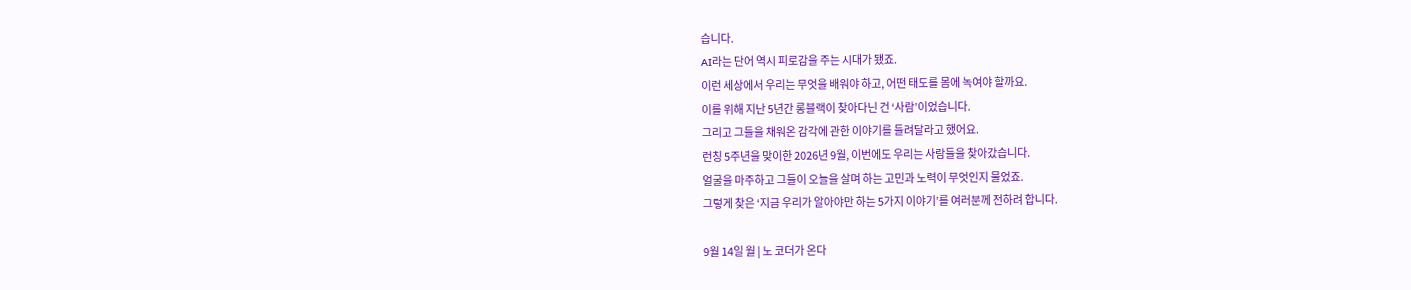습니다.
AI라는 단어 역시 피로감을 주는 시대가 됐죠.
이런 세상에서 우리는 무엇을 배워야 하고, 어떤 태도를 몸에 녹여야 할까요.
이를 위해 지난 5년간 롱블랙이 찾아다닌 건 ‘사람’이었습니다.
그리고 그들을 채워온 감각에 관한 이야기를 들려달라고 했어요.
런칭 5주년을 맞이한 2026년 9월, 이번에도 우리는 사람들을 찾아갔습니다.
얼굴을 마주하고 그들이 오늘을 살며 하는 고민과 노력이 무엇인지 물었죠.
그렇게 찾은 ‘지금 우리가 알아야만 하는 5가지 이야기’를 여러분께 전하려 합니다.

9월 14일 월 | 노 코더가 온다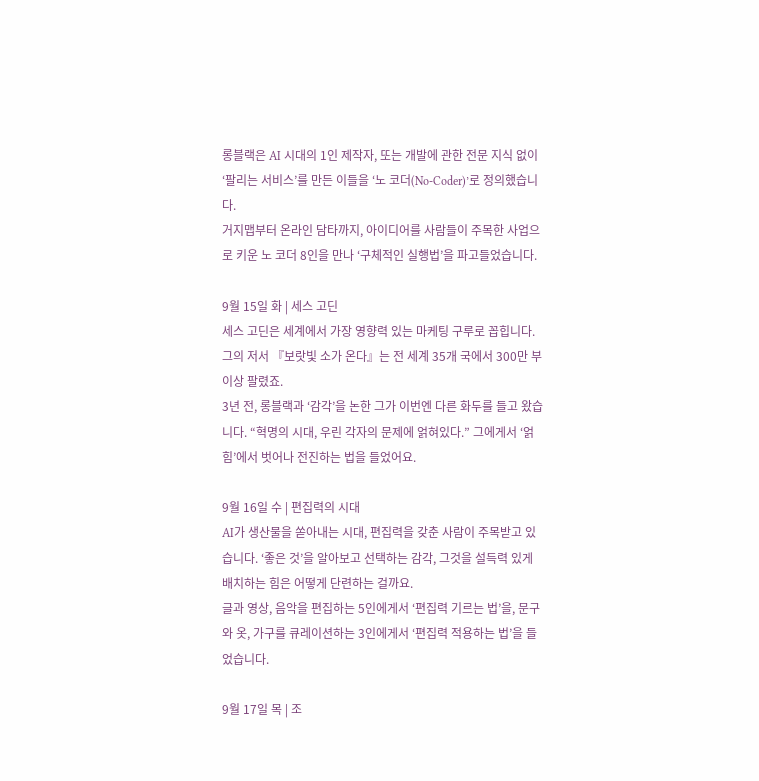롱블랙은 AI 시대의 1인 제작자, 또는 개발에 관한 전문 지식 없이 ‘팔리는 서비스’를 만든 이들을 ‘노 코더(No-Coder)’로 정의했습니다.
거지맵부터 온라인 담타까지, 아이디어를 사람들이 주목한 사업으로 키운 노 코더 8인을 만나 ‘구체적인 실행법’을 파고들었습니다.

9월 15일 화 | 세스 고딘
세스 고딘은 세계에서 가장 영향력 있는 마케팅 구루로 꼽힙니다. 그의 저서 『보랏빛 소가 온다』는 전 세계 35개 국에서 300만 부 이상 팔렸죠.
3년 전, 롱블랙과 ‘감각’을 논한 그가 이번엔 다른 화두를 들고 왔습니다. “혁명의 시대, 우린 각자의 문제에 얽혀있다.” 그에게서 ‘얽힘’에서 벗어나 전진하는 법을 들었어요.

9월 16일 수 | 편집력의 시대
AI가 생산물을 쏟아내는 시대, 편집력을 갖춘 사람이 주목받고 있습니다. ‘좋은 것’을 알아보고 선택하는 감각, 그것을 설득력 있게 배치하는 힘은 어떻게 단련하는 걸까요.
글과 영상, 음악을 편집하는 5인에게서 ‘편집력 기르는 법’을, 문구와 옷, 가구를 큐레이션하는 3인에게서 ‘편집력 적용하는 법’을 들었습니다.

9월 17일 목 | 조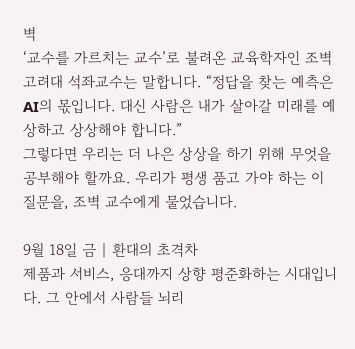벽
‘교수를 가르치는 교수’로 불려온 교육학자인 조벽 고려대 석좌교수는 말합니다. “정답을 찾는 예측은 AI의 몫입니다. 대신 사람은 내가 살아갈 미래를 예상하고 상상해야 합니다.”
그렇다면 우리는 더 나은 상상을 하기 위해 무엇을 공부해야 할까요. 우리가 평생 품고 가야 하는 이 질문을, 조벽 교수에게 물었습니다.

9월 18일 금 | 환대의 초격차
제품과 서비스, 응대까지 상향 평준화하는 시대입니다. 그 안에서 사람들 뇌리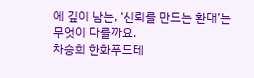에 깊이 남는, ‘신뢰를 만드는 환대’는 무엇이 다를까요.
차승희 한화푸드테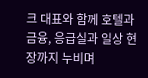크 대표와 함께 호텔과 금융, 응급실과 일상 현장까지 누비며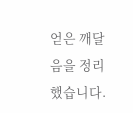얻은 깨달음을 정리했습니다.